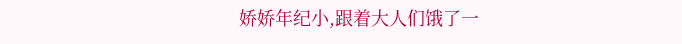娇娇年纪小,跟着大人们饿了一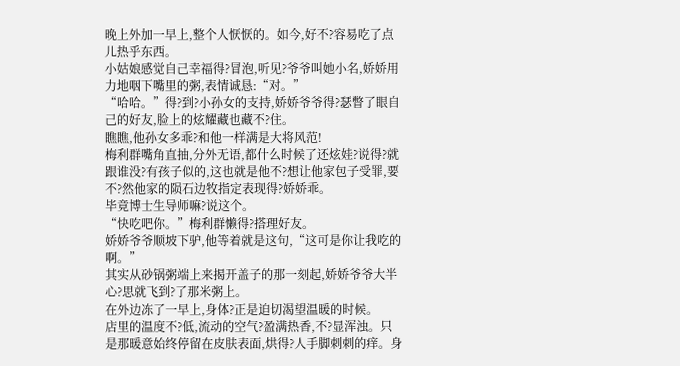晚上外加一早上,整个人恹恹的。如今,好不?容易吃了点儿热乎东西。
小姑娘感觉自己幸福得?冒泡,听见?爷爷叫她小名,娇娇用力地咽下嘴里的粥,表情诚恳:“对。”
“哈哈。”得?到?小孙女的支持,娇娇爷爷得?瑟瞥了眼自己的好友,脸上的炫耀藏也藏不?住。
瞧瞧,他孙女多乖?和他一样满是大将风范!
梅利群嘴角直抽,分外无语,都什么时候了还炫娃?说得?就跟谁没?有孩子似的,这也就是他不?想让他家包子受罪,要不?然他家的陨石边牧指定表现得?娇娇乖。
毕竟博士生导师嘛?说这个。
“快吃吧你。”梅利群懒得?搭理好友。
娇娇爷爷顺坡下驴,他等着就是这句,“这可是你让我吃的啊。”
其实从砂锅粥端上来揭开盖子的那一刻起,娇娇爷爷大半心?思就飞到?了那米粥上。
在外边冻了一早上,身体?正是迫切渴望温暖的时候。
店里的温度不?低,流动的空气?盈满热香,不?显浑浊。只是那暖意始终停留在皮肤表面,烘得?人手脚刺刺的痒。身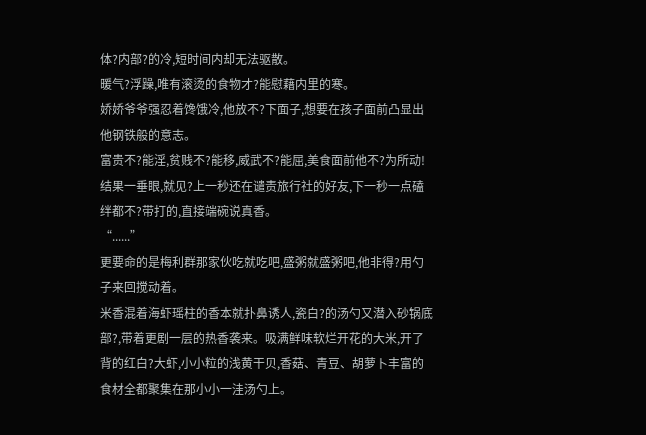体?内部?的冷,短时间内却无法驱散。
暖气?浮躁,唯有滚烫的食物才?能慰藉内里的寒。
娇娇爷爷强忍着馋饿冷,他放不?下面子,想要在孩子面前凸显出他钢铁般的意志。
富贵不?能淫,贫贱不?能移,威武不?能屈,美食面前他不?为所动!
结果一垂眼,就见?上一秒还在谴责旅行社的好友,下一秒一点磕绊都不?带打的,直接端碗说真香。
“......”
更要命的是梅利群那家伙吃就吃吧,盛粥就盛粥吧,他非得?用勺子来回搅动着。
米香混着海虾瑶柱的香本就扑鼻诱人,瓷白?的汤勺又潜入砂锅底部?,带着更剧一层的热香袭来。吸满鲜味软烂开花的大米,开了背的红白?大虾,小小粒的浅黄干贝,香菇、青豆、胡萝卜丰富的食材全都聚集在那小小一洼汤勺上。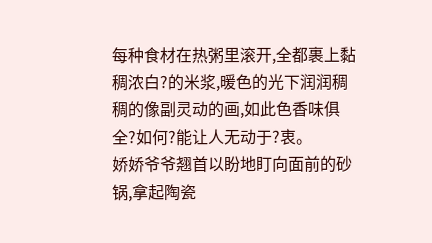每种食材在热粥里滚开,全都裹上黏稠浓白?的米浆,暖色的光下润润稠稠的像副灵动的画,如此色香味俱全?如何?能让人无动于?衷。
娇娇爷爷翘首以盼地盯向面前的砂锅,拿起陶瓷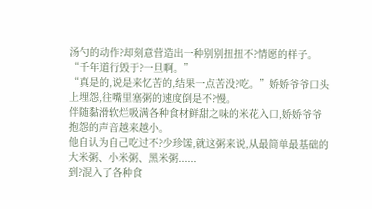汤勺的动作?却刻意营造出一种别别扭扭不?情愿的样子。
“千年道行毁于?一旦啊。”
“真是的,说是来忆苦的,结果一点苦没?吃。”娇娇爷爷口头上埋怨,往嘴里塞粥的速度倒是不?慢。
伴随黏滑软烂吸满各种食材鲜甜之味的米花入口,娇娇爷爷抱怨的声音越来越小。
他自认为自己吃过不?少珍馐,就这粥来说,从最简单最基础的大米粥、小米粥、黑米粥......
到?混入了各种食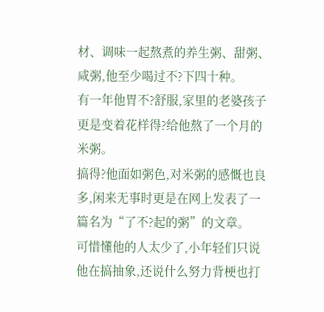材、调味一起熬煮的养生粥、甜粥、咸粥,他至少喝过不?下四十种。
有一年他胃不?舒服,家里的老婆孩子更是变着花样得?给他熬了一个月的米粥。
搞得?他面如粥色,对米粥的感慨也良多,闲来无事时更是在网上发表了一篇名为“了不?起的粥”的文章。
可惜懂他的人太少了,小年轻们只说他在搞抽象,还说什么努力背梗也打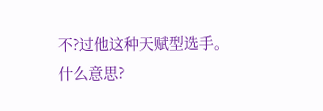不?过他这种天赋型选手。
什么意思?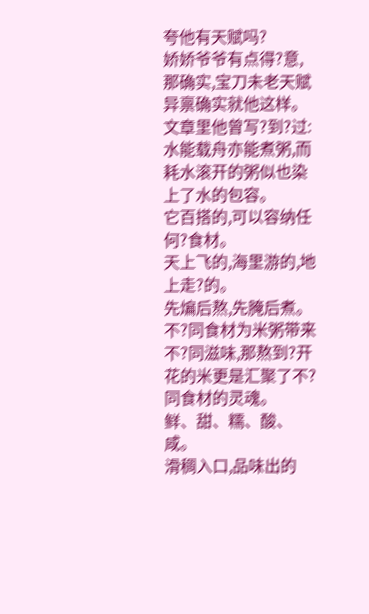夸他有天赋吗?
娇娇爷爷有点得?意,那确实,宝刀未老天赋异禀确实就他这样。
文章里他曾写?到?过:水能载舟亦能煮粥,而耗水滚开的粥似也染上了水的包容。
它百搭的,可以容纳任何?食材。
天上飞的,海里游的,地上走?的。
先煸后熬,先腌后煮。
不?同食材为米粥带来不?同滋味,那熬到?开花的米更是汇聚了不?同食材的灵魂。
鲜、甜、糯、酸、咸。
滑稠入口,品味出的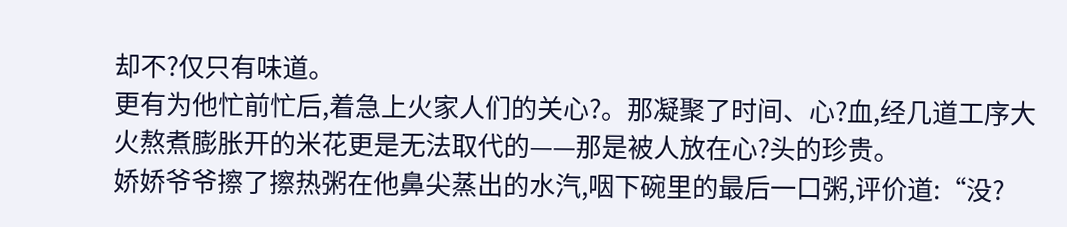却不?仅只有味道。
更有为他忙前忙后,着急上火家人们的关心?。那凝聚了时间、心?血,经几道工序大火熬煮膨胀开的米花更是无法取代的——那是被人放在心?头的珍贵。
娇娇爷爷擦了擦热粥在他鼻尖蒸出的水汽,咽下碗里的最后一口粥,评价道:“没?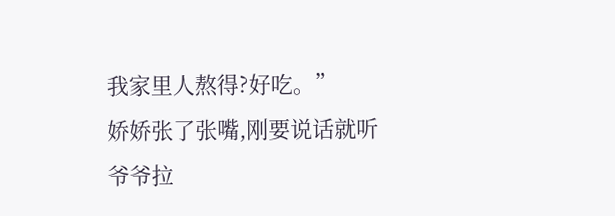我家里人熬得?好吃。”
娇娇张了张嘴,刚要说话就听爷爷拉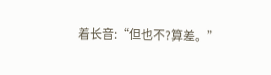着长音:“但也不?算差。”